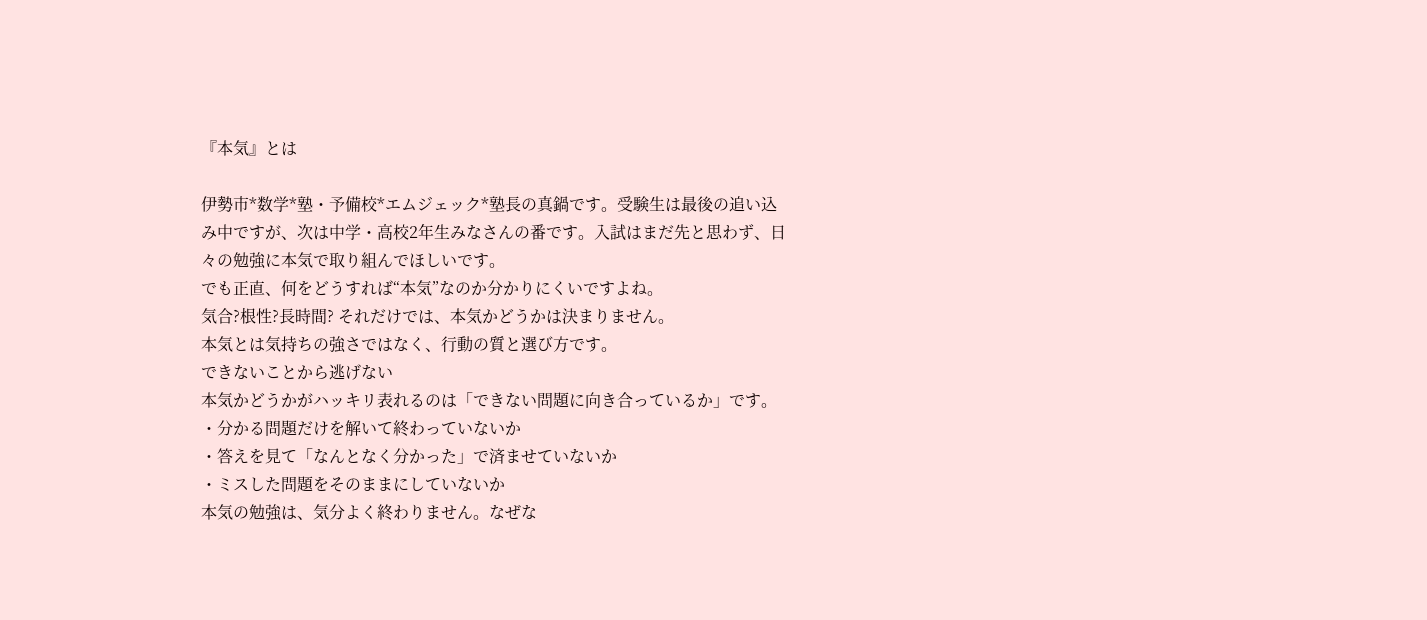『本気』とは

伊勢市*数学*塾・予備校*エムジェック*塾長の真鍋です。受験生は最後の追い込み中ですが、次は中学・高校2年生みなさんの番です。入試はまだ先と思わず、日々の勉強に本気で取り組んでほしいです。
でも正直、何をどうすれば“本気”なのか分かりにくいですよね。
気合?根性?長時間? それだけでは、本気かどうかは決まりません。
本気とは気持ちの強さではなく、行動の質と選び方です。
できないことから逃げない
本気かどうかがハッキリ表れるのは「できない問題に向き合っているか」です。
・分かる問題だけを解いて終わっていないか
・答えを見て「なんとなく分かった」で済ませていないか
・ミスした問題をそのままにしていないか
本気の勉強は、気分よく終わりません。なぜな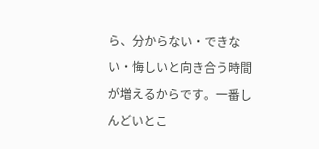ら、分からない・できない・悔しいと向き合う時間が増えるからです。一番しんどいとこ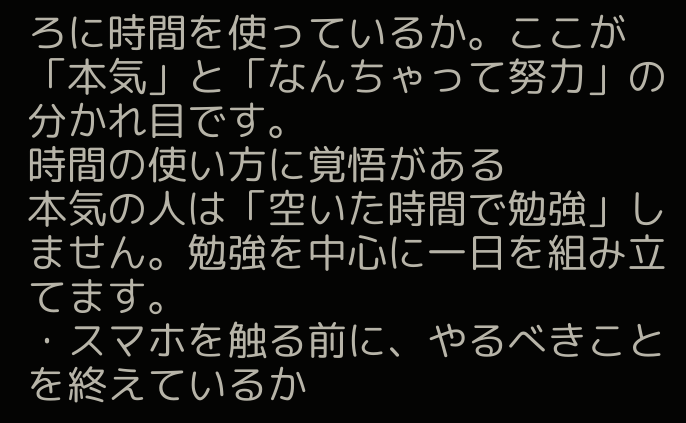ろに時間を使っているか。ここが「本気」と「なんちゃって努力」の分かれ目です。
時間の使い方に覚悟がある
本気の人は「空いた時間で勉強」しません。勉強を中心に一日を組み立てます。
・スマホを触る前に、やるべきことを終えているか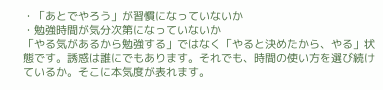・「あとでやろう」が習慣になっていないか
・勉強時間が気分次第になっていないか
「やる気があるから勉強する」ではなく「やると決めたから、やる」状態です。誘惑は誰にでもあります。それでも、時間の使い方を選び続けているか。そこに本気度が表れます。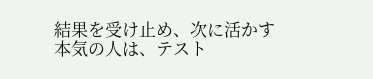結果を受け止め、次に活かす
本気の人は、テスト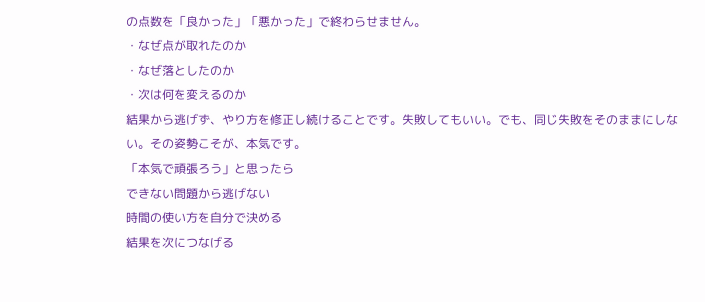の点数を「良かった」「悪かった」で終わらせません。
・なぜ点が取れたのか
・なぜ落としたのか
・次は何を変えるのか
結果から逃げず、やり方を修正し続けることです。失敗してもいい。でも、同じ失敗をそのままにしない。その姿勢こそが、本気です。
「本気で頑張ろう」と思ったら
できない問題から逃げない
時間の使い方を自分で決める
結果を次につなげる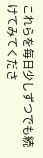これらを毎日少しずつでも続けてみてくださ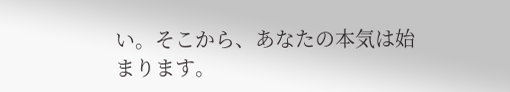い。そこから、あなたの本気は始まります。